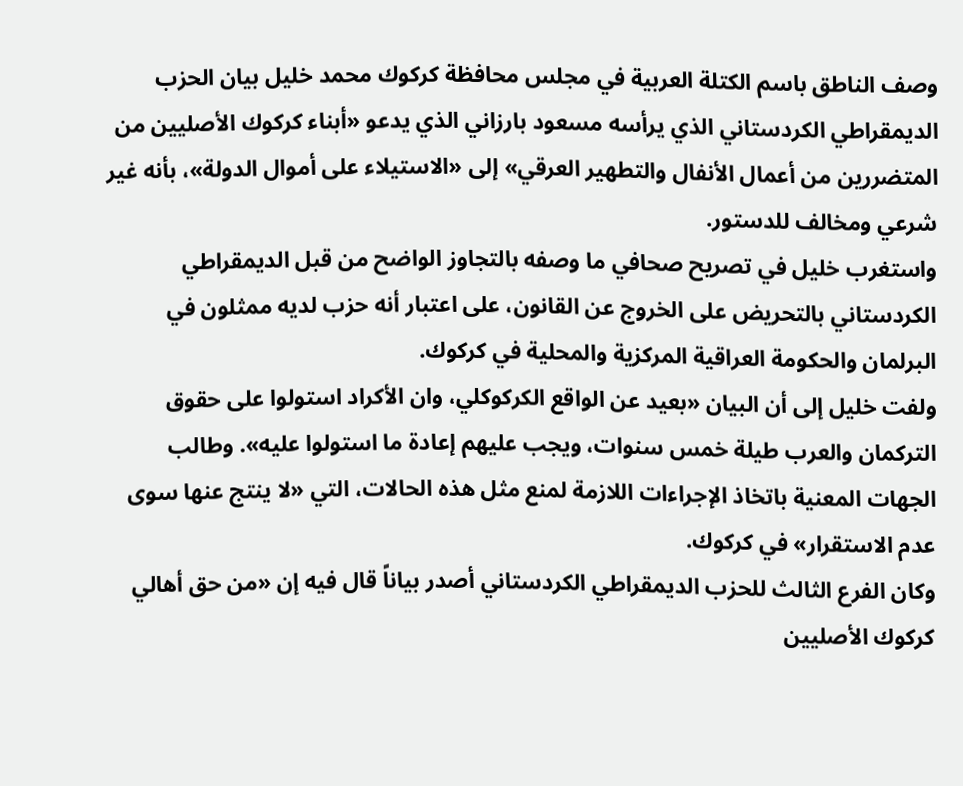وصف الناطق باسم الكتلة العربية في مجلس محافظة كركوك محمد خليل بيان الحزب الديمقراطي الكردستاني الذي يرأسه مسعود بارزاني الذي يدعو «أبناء كركوك الأصليين من المتضررين من أعمال الأنفال والتطهير العرقي» إلى «الاستيلاء على أموال الدولة»، بأنه غير شرعي ومخالف للدستور.
واستغرب خليل في تصريح صحافي ما وصفه بالتجاوز الواضح من قبل الديمقراطي الكردستاني بالتحريض على الخروج عن القانون، على اعتبار أنه حزب لديه ممثلون في البرلمان والحكومة العراقية المركزية والمحلية في كركوك.
ولفت خليل إلى أن البيان «بعيد عن الواقع الكركوكلي، وان الأكراد استولوا على حقوق التركمان والعرب طيلة خمس سنوات، ويجب عليهم إعادة ما استولوا عليه». وطالب الجهات المعنية باتخاذ الإجراءات اللازمة لمنع مثل هذه الحالات، التي «لا ينتج عنها سوى عدم الاستقرار» في كركوك.
وكان الفرع الثالث للحزب الديمقراطي الكردستاني أصدر بياناً قال فيه إن «من حق أهالي كركوك الأصليين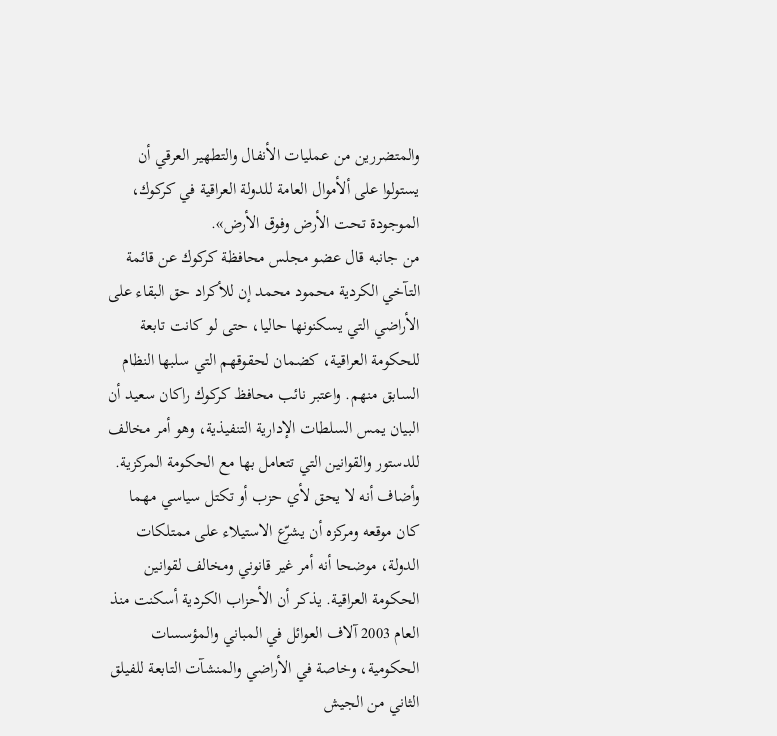والمتضررين من عمليات الأنفال والتطهير العرقي أن يستولوا على ألأموال العامة للدولة العراقية في كركوك، الموجودة تحت الأرض وفوق الأرض».
من جانبه قال عضو مجلس محافظة كركوك عن قائمة التآخي الكردية محمود محمد إن للأكراد حق البقاء على الأراضي التي يسكنونها حاليا، حتى لو كانت تابعة للحكومة العراقية، كضمان لحقوقهم التي سلبها النظام السابق منهم. واعتبر نائب محافظ كركوك راكان سعيد أن البيان يمس السلطات الإدارية التنفيذية، وهو أمر مخالف للدستور والقوانين التي تتعامل بها مع الحكومة المركزية.
وأضاف أنه لا يحق لأي حزب أو تكتل سياسي مهما كان موقعه ومركزه أن يشرّع الاستيلاء على ممتلكات الدولة، موضحا أنه أمر غير قانوني ومخالف لقوانين الحكومة العراقية. يذكر أن الأحزاب الكردية أسكنت منذ العام 2003 آلاف العوائل في المباني والمؤسسات الحكومية، وخاصة في الأراضي والمنشآت التابعة للفيلق الثاني من الجيش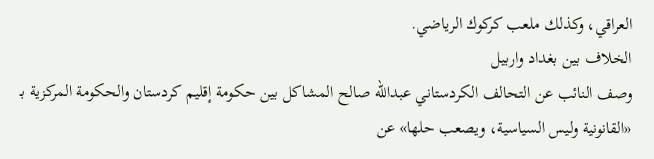العراقي، وكذلك ملعب كركوك الرياضي.
الخلاف بين بغداد واربيل
وصف النائب عن التحالف الكردستاني عبدالله صالح المشاكل بين حكومة إقليم كردستان والحكومة المركزية بـ «القانونية وليس السياسية، ويصعب حلها» عن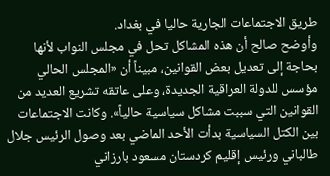طريق الاجتماعات الجارية حاليا في بغداد.
وأوضح صالح أن هذه المشاكل تحل في مجلس النواب لأنها بحاجة إلى تعديل بعض القوانين، مبيناً أن «المجلس الحالي مؤسس للدولة العراقية الجديدة، وعلى عاتقه تشريع العديد من القوانين التي سببت مشاكل سياسية حالياً». وكانت الاجتماعات بين الكتل السياسية بدأت الأحد الماضي بعد وصول الرئيس جلال طالباني ورئيس إقليم كردستان مسعود بارزاني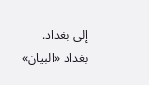إلى بغداد.
بغداد «البيان»